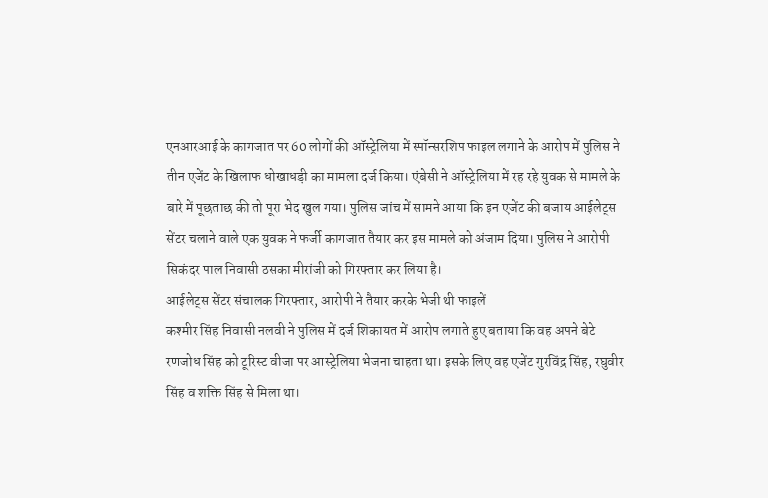एनआरआई के कागजात पर 60 लोगों की ऑस्ट्रेलिया में स्पॉन्सरशिप फाइल लगाने के आरोप में पुलिस ने तीन एजेंट के खिलाफ धोखाधड़ी का मामला दर्ज किया। एंबेसी ने ऑस्ट्रेलिया में रह रहे युवक से मामले के बारे में पूछताछ की तो पूरा भेद खुल गया। पुलिस जांच में सामने आया कि इन एजेंट की बजाय आईलेट्स सेंटर चलाने वाले एक युवक ने फर्जी कागजात तैयार कर इस मामले को अंजाम दिया। पुलिस ने आरोपी सिकंदर पाल निवासी ठसका मीरांजी को गिरफ्तार कर लिया है।
आईलेट्स सेंटर संचालक गिरफ्तार, आरोपी ने तैयार करके भेजी थी फाइलें
कश्मीर सिंह निवासी नलवी ने पुलिस में दर्ज शिकायत में आरोप लगाते हुए बताया कि वह अपने बेटे रणजोध सिंह को टूरिस्ट वीजा पर आस्ट्रेलिया भेजना चाहता था। इसके लिए वह एजेंट गुरविंद्र सिंह, रघुवीर सिंह व शक्ति सिंह से मिला था।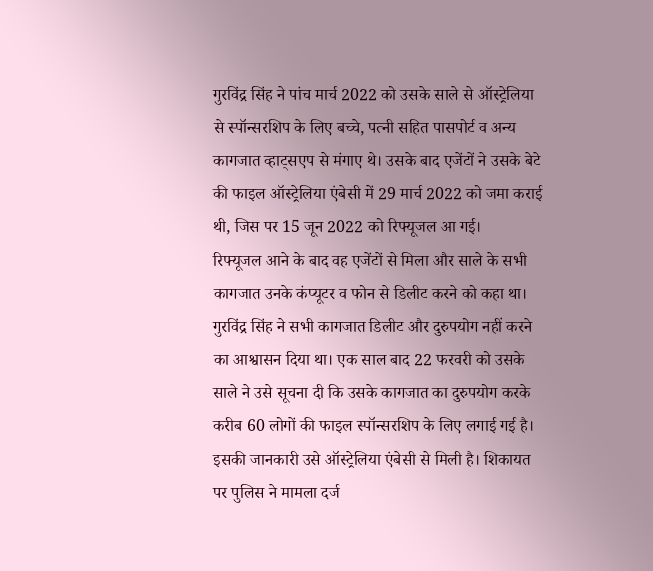गुरविंद्र सिंह ने पांच मार्च 2022 को उसके साले से ऑस्ट्रेलिया से स्पॉन्सरशिप के लिए बच्चे, पत्नी सहित पासपोर्ट व अन्य कागजात व्हाट्सएप से मंगाए थे। उसके बाद एजेंटों ने उसके बेटे की फाइल ऑस्ट्रेलिया एंबेसी में 29 मार्च 2022 को जमा कराई थी, जिस पर 15 जून 2022 को रिफ्यूजल आ गई।
रिफ्यूजल आने के बाद वह एजेंटों से मिला और साले के सभी कागजात उनके कंप्यूटर व फोन से डिलीट करने को कहा था। गुरविंद्र सिंह ने सभी कागजात डिलीट और दुरुपयोग नहीं करने का आश्वासन दिया था। एक साल बाद 22 फरवरी को उसके साले ने उसे सूचना दी कि उसके कागजात का दुरुपयोग करके करीब 60 लोगों की फाइल स्पॉन्सरशिप के लिए लगाई गई है। इसकी जानकारी उसे ऑस्ट्रेलिया एंबेसी से मिली है। शिकायत पर पुलिस ने मामला दर्ज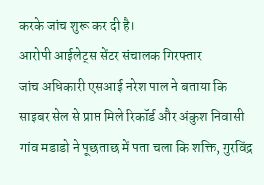करके जांच शुरू कर दी है।
आरोपी आईलेट्स सेंटर संचालक गिरफ्तार
जांच अधिकारी एसआई नरेश पाल ने बताया कि साइबर सेल से प्राप्त मिले रिकॉर्ड और अंकुश निवासी गांव मडाडो ने पूछताछ में पता चला कि शक्ति, गुरविंद्र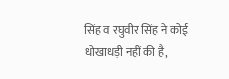सिंह व रघुवीर सिंह ने कोई धोखाधड़ी नहीं की है,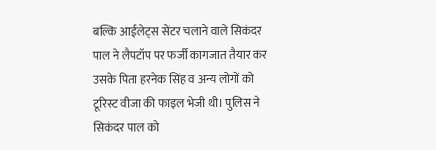बल्कि आईलेट्स सेंटर चलाने वाले सिकंदर पाल ने लैपटॉप पर फर्जी कागजात तैयार कर उसके पिता हरनेक सिंह व अन्य लोगों को टूरिस्ट वीजा की फाइल भेजी थी। पुलिस ने सिकंदर पाल को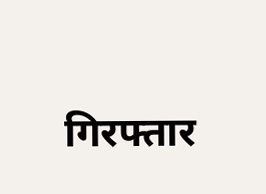गिरफ्तार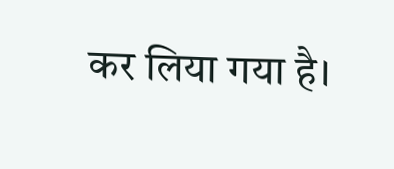कर लिया गया है।